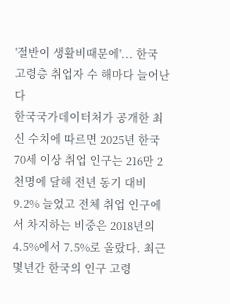'절반이 생활비때문에'... 한국 고령층 취업자 수 해마다 늘어난다
한국국가데이터처가 공개한 최신 수치에 따르면 2025년 한국 70세 이상 취업 인구는 216만 2천명에 달해 전년 동기 대비 9.2% 늘었고 전체 취업 인구에서 차지하는 비중은 2018년의 4.5%에서 7.5%로 올랐다. 최근 몇년간 한국의 인구 고령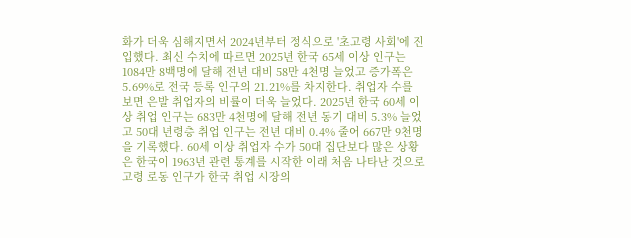화가 더욱 심해지면서 2024년부터 정식으로 '초고령 사회'에 진입했다. 최신 수치에 따르면 2025년 한국 65세 이상 인구는 1084만 8백명에 달해 전년 대비 58만 4천명 늘었고 증가폭은 5.69%로 전국 등록 인구의 21.21%를 차지한다. 취업자 수를 보면 은발 취업자의 비률이 더욱 늘었다. 2025년 한국 60세 이상 취업 인구는 683만 4천명에 달해 전년 동기 대비 5.3% 늘었고 50대 년령층 취업 인구는 전년 대비 0.4% 줄어 667만 9천명을 기록했다. 60세 이상 취업자 수가 50대 집단보다 많은 상황은 한국이 1963년 관련 통계를 시작한 이래 처음 나타난 것으로 고령 로동 인구가 한국 취업 시장의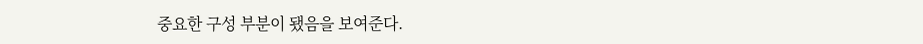중요한 구성 부분이 됐음을 보여준다.